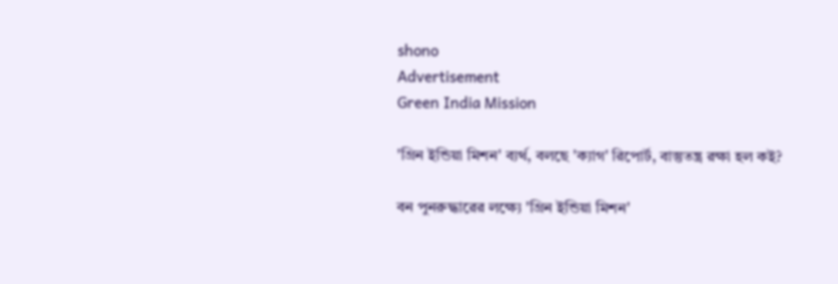shono
Advertisement
Green India Mission

'গ্রিন ইন্ডিয়া মিশন' ব্যর্থ, বলছে 'ক্যাগ' রিপোর্ট, বাস্তুতন্ত্র রক্ষা হল কই?

বন পুনরুদ্ধারের লক্ষ্যে 'গ্রিন ইন্ডিয়া মিশন'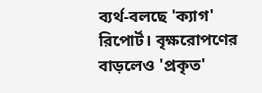ব্যর্থ-বলছে 'ক্যাগ' রিপোর্ট। বৃক্ষরোপণের বাড়লেও 'প্রকৃত'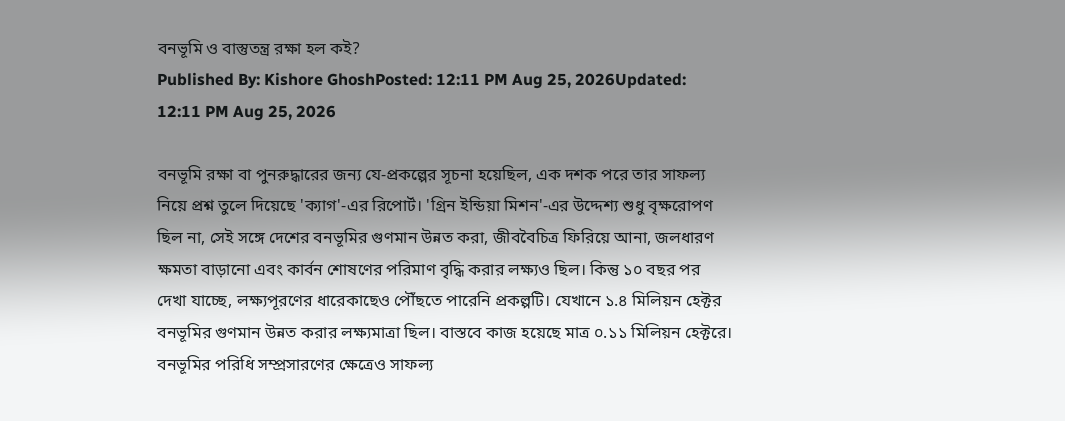বনভূমি ও বাস্তুতন্ত্র রক্ষা হল কই?
Published By: Kishore GhoshPosted: 12:11 PM Aug 25, 2026Updated: 12:11 PM Aug 25, 2026

বনভূমি রক্ষা বা পুনরুদ্ধারের জন্য যে-প্রকল্পের সূচনা হয়েছিল, এক দশক পরে তার সাফল্য নিয়ে প্রশ্ন তুলে দিয়েছে 'ক্যাগ'-এর রিপোর্ট। 'গ্রিন ইন্ডিয়া মিশন'-এর উদ্দেশ্য শুধু বৃক্ষরোপণ ছিল না, সেই সঙ্গে দেশের বনভূমির গুণমান উন্নত করা, জীববৈচিত্র ফিরিয়ে আনা, জলধারণ ক্ষমতা বাড়ানো এবং কার্বন শোষণের পরিমাণ বৃদ্ধি করার লক্ষ্যও ছিল। কিন্তু ১০ বছর পর দেখা যাচ্ছে, লক্ষ্যপূরণের ধারেকাছেও পৌঁছতে পারেনি প্রকল্পটি। যেখানে ১.৪ মিলিয়ন হেক্টর বনভূমির গুণমান উন্নত করার লক্ষ্যমাত্রা ছিল। বাস্তবে কাজ হয়েছে মাত্র ০.১১ মিলিয়ন হেক্টরে। বনভূমির পরিধি সম্প্রসারণের ক্ষেত্রেও সাফল্য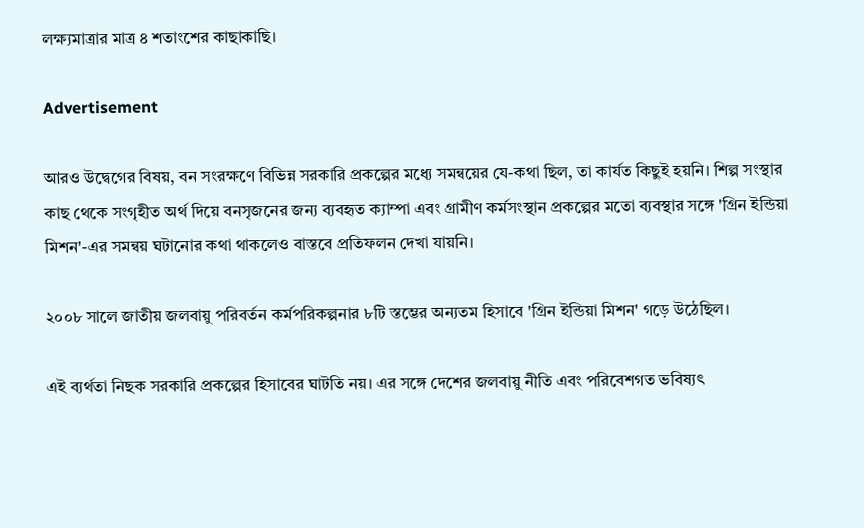লক্ষ্যমাত্রার মাত্র ৪ শতাংশের কাছাকাছি।

Advertisement

আরও উদ্বেগের বিষয়, বন সংরক্ষণে বিভিন্ন সরকারি প্রকল্পের মধ্যে সমন্বয়ের যে-কথা ছিল, তা কার্যত কিছুই হয়নি। শিল্প সংস্থার কাছ থেকে সংগৃহীত অর্থ দিয়ে বনসৃজনের জন্য ব্যবহৃত ক্যাম্পা এবং গ্রামীণ কর্মসংস্থান প্রকল্পের মতো ব্যবস্থার সঙ্গে 'গ্রিন ইন্ডিয়া মিশন'-এর সমন্বয় ঘটানোর কথা থাকলেও বাস্তবে প্রতিফলন দেখা যায়নি।

২০০৮ সালে জাতীয় জলবায়ু পরিবর্তন কর্মপরিকল্পনার ৮টি স্তম্ভের অন্যতম হিসাবে 'গ্রিন ইন্ডিয়া মিশন' গড়ে উঠেছিল।

এই ব্যর্থতা নিছক সরকারি প্রকল্পের হিসাবের ঘাটতি নয়। এর সঙ্গে দেশের জলবায়ু নীতি এবং পরিবেশগত ভবিষ্যৎ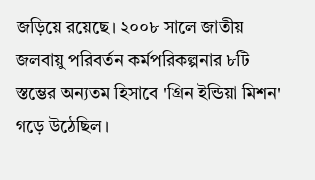জড়িয়ে রয়েছে। ২০০৮ সালে জাতীয় জলবায়ু পরিবর্তন কর্মপরিকল্পনার ৮টি স্তম্ভের অন্যতম হিসাবে 'গ্রিন ইন্ডিয়া মিশন' গড়ে উঠেছিল।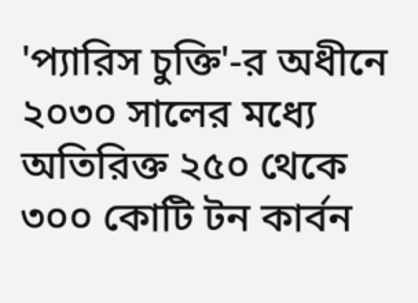'প্যারিস চুক্তি'-র অধীনে ২০৩০ সালের মধ্যে অতিরিক্ত ২৫০ থেকে ৩০০ কোটি টন কার্বন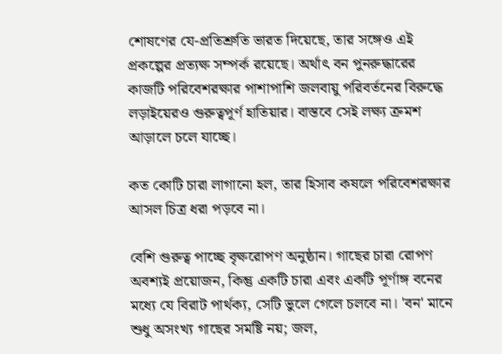শোষণের যে-প্রতিশ্রুতি ভারত দিয়েছে, তার সঙ্গেও এই প্রকল্পের প্রত্যক্ষ সম্পর্ক রয়েছে। অর্থাৎ বন পুনরুদ্ধারের কাজটি পরিবেশরক্ষার পাশাপাশি জলবায়ু পরিবর্তনের বিরুদ্ধে লড়াইয়েরও গুরুত্বপূর্ণ হাতিয়ার। বাস্তবে সেই লক্ষ্য ক্রমশ আড়ালে চলে যাচ্ছে।

কত কোটি চারা লাগানো হল, তার হিসাব কষলে পরিবেশরক্ষার আসল চিত্র ধরা পড়বে না।

বেশি গুরুত্ব পাচ্ছে বৃক্ষরোপণ অনুষ্ঠান। গাছের চারা রোপণ অবশ্যই প্রয়োজন, কিন্তু একটি চারা এবং একটি পূর্ণাঙ্গ বনের মধ্যে যে বিরাট পার্থক্য, সেটি ভুলে গেলে চলবে না। 'বন' মানে শুধু অসংখ্য গাছের সমষ্টি নয়; জল,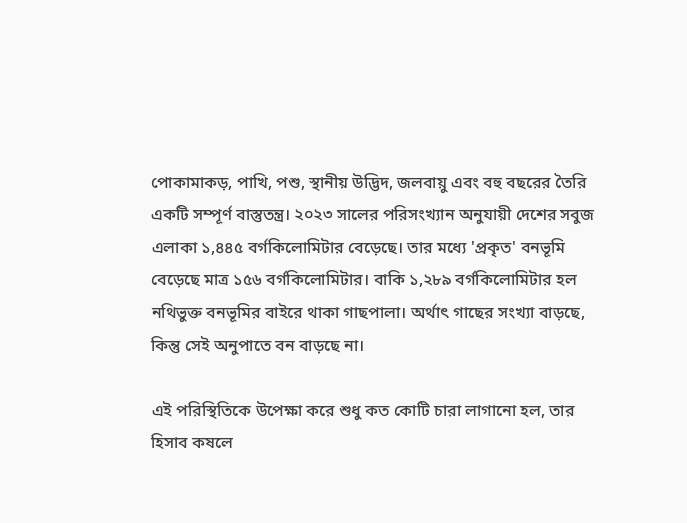পোকামাকড়, পাখি, পশু, স্থানীয় উদ্ভিদ, জলবায়ু এবং বহু বছরের তৈরি একটি সম্পূর্ণ বাস্তুতন্ত্র। ২০২৩ সালের পরিসংখ্যান অনুযায়ী দেশের সবুজ এলাকা ১,৪৪৫ বর্গকিলোমিটার বেড়েছে। তার মধ্যে 'প্রকৃত' বনভূমি বেড়েছে মাত্র ১৫৬ বর্গকিলোমিটার। বাকি ১,২৮৯ বর্গকিলোমিটার হল নথিভুক্ত বনভূমির বাইরে থাকা গাছপালা। অর্থাৎ গাছের সংখ্যা বাড়ছে, কিন্তু সেই অনুপাতে বন বাড়ছে না।

এই পরিস্থিতিকে উপেক্ষা করে শুধু কত কোটি চারা লাগানো হল, তার হিসাব কষলে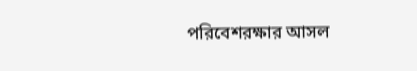পরিবেশরক্ষার আসল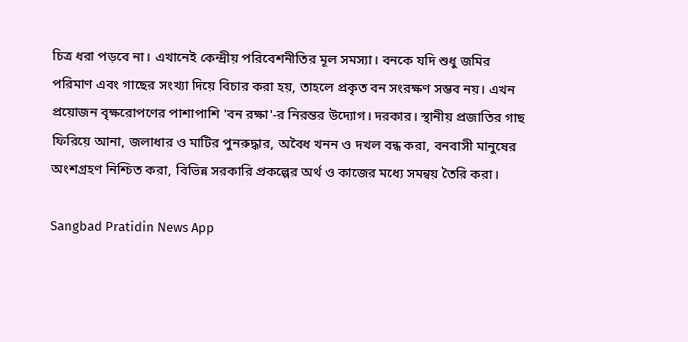চিত্র ধরা পড়বে না। এখানেই কেন্দ্রীয় পরিবেশনীতির মূল সমস্যা। বনকে যদি শুধু জমির পরিমাণ এবং গাছের সংখ্যা দিয়ে বিচার করা হয়, তাহলে প্রকৃত বন সংরক্ষণ সম্ভব নয়। এখন প্রয়োজন বৃক্ষরোপণের পাশাপাশি 'বন রক্ষা'-র নিরন্তর উদ্যোগ। দরকার। স্থানীয় প্রজাতির গাছ ফিরিয়ে আনা, জলাধার ও মাটির পুনরুদ্ধার, অবৈধ খনন ও দখল বন্ধ করা, বনবাসী মানুষের অংশগ্রহণ নিশ্চিত করা, বিভিন্ন সরকারি প্রকল্পের অর্থ ও কাজের মধ্যে সমন্বয় তৈরি করা।

Sangbad Pratidin News App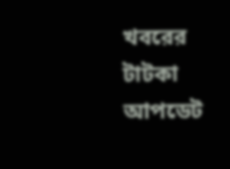খবরের টাটকা আপডেট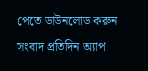পেতে ডাউনলোড করুন সংবাদ প্রতিদিন অ্যাপ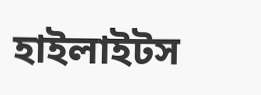হাইলাইটস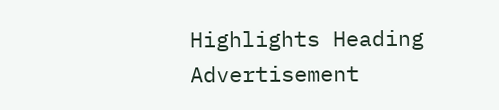Highlights Heading
Advertisement